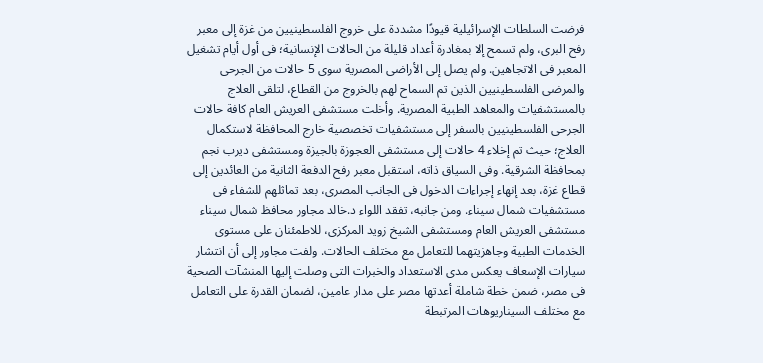فرضت السلطات الإسرائيلية قيودًا مشددة على خروج الفلسطينيين من غزة إلى معبر رفح البرى، ولم تسمح إلا بمغادرة أعداد قليلة من الحالات الإنسانية؛ فى أول أيام تشغيل المعبر فى الاتجاهين. ولم يصل إلى الأراضى المصرية سوى 5 حالات من الجرحى والمرضى الفلسطينيين الذين تم السماح لهم بالخروج من القطاع، لتلقى العلاج بالمستشفيات والمعاهد الطبية المصرية. وأخلت مستشفى العريش العام كافة حالات الجرحى الفلسطينيين بالسفر إلى مستشفيات تخصصية خارج المحافظة لاستكمال العلاج؛ حيث تم إخلاء 4 حالات إلى مستشفى العجوزة بالجيزة ومستشفى ديرب نجم بمحافظة الشرقية. وفى السياق ذاته، استقبل معبر رفح الدفعة الثانية من العائدين إلى قطاع غزة، بعد إنهاء إجراءات الدخول فى الجانب المصرى، بعد تماثلهم للشفاء فى مستشفيات شمال سيناء. ومن جانبه، تفقد اللواء د.خالد مجاور محافظ شمال سيناء مستشفى العريش العام ومستشفى الشيخ زويد المركزى، للاطمئنان على مستوى الخدمات الطبية وجاهزيتهما للتعامل مع مختلف الحالات. ولفت مجاور إلى أن انتشار سيارات الإسعاف يعكس مدى الاستعداد والخبرات التى وصلت إليها المنشآت الصحية فى مصر، ضمن خطة شاملة أعدتها مصر على مدار عامين، لضمان القدرة على التعامل مع مختلف السيناريوهات المرتبطة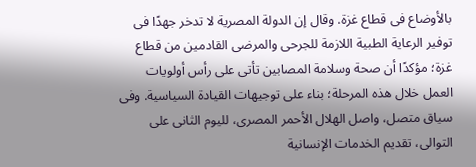بالأوضاع فى قطاع غزة. وقال إن الدولة المصرية لا تدخر جهدًا فى توفير الرعاية الطبية اللازمة للجرحى والمرضى القادمين من قطاع غزة؛ مؤكدًا أن صحة وسلامة المصابين تأتى على رأس أولويات العمل خلال هذه المرحلة؛ بناء على توجيهات القيادة السياسية. وفى سياق متصل، واصل الهلال الأحمر المصرى، لليوم الثانى على التوالى، تقديم الخدمات الإنسانية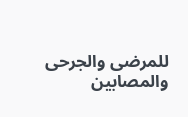للمرضى والجرحى والمصابين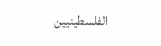الفلسطينيين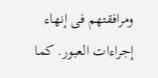ومرافقتهم فى إنهاء إجراءات العبور. كما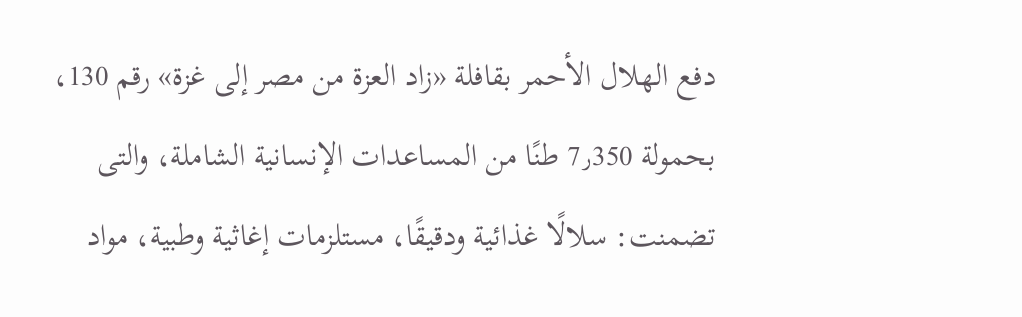دفع الهلال الأحمر بقافلة «زاد العزة من مصر إلى غزة» رقم 130، بحمولة 7٫350 طنًا من المساعدات الإنسانية الشاملة، والتى تضمنت: سلالًا غذائية ودقيقًا، مستلزمات إغاثية وطبية، مواد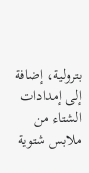بترولية، إضافة إلى إمدادات الشتاء من ملابس شتوية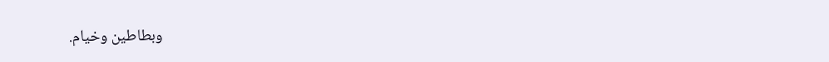وبطاطين وخيام.